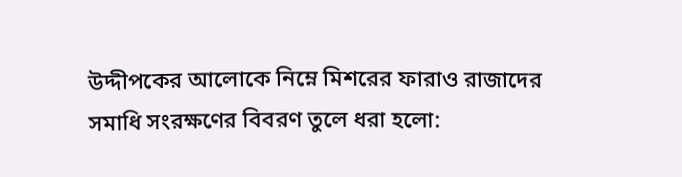উদ্দীপকের আলোকে নিম্নে মিশরের ফারাও রাজাদের সমাধি সংরক্ষণের বিবরণ তুলে ধরা হলো: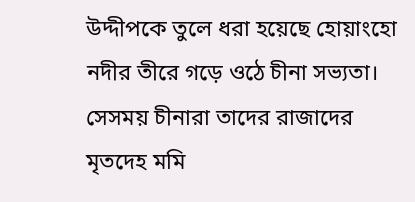উদ্দীপকে তুলে ধরা হয়েছে হোয়াংহো নদীর তীরে গড়ে ওঠে চীনা সভ্যতা। সেসময় চীনারা তাদের রাজাদের মৃতদেহ মমি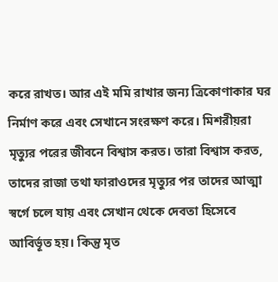করে রাখত। আর এই মমি রাখার জন্য ত্রিকোণাকার ঘর নির্মাণ করে এবং সেখানে সংরক্ষণ করে। মিশরীয়রা মৃত্যুর পরের জীবনে বিশ্বাস করত। তারা বিশ্বাস করত, তাদের রাজা তথা ফারাওদের মৃত্যুর পর তাদের আত্মা স্বর্গে চলে যায় এবং সেখান থেকে দেবতা হিসেবে আবির্ভূত হয়। কিন্তু মৃত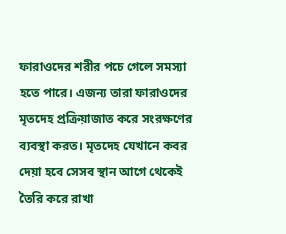ফারাওদের শরীর পচে গেলে সমস্যা হতে পারে। এজন্য তারা ফারাওদের মৃতদেহ প্রক্রিয়াজাত করে সংরক্ষণের ব্যবস্থা করত। মৃতদেহ যেখানে কবর দেয়া হবে সেসব স্থান আগে থেকেই তৈরি করে রাখা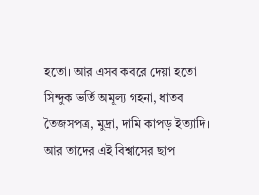হতো। আর এসব কবরে দেয়া হতো সিন্দুক ভর্তি অমূল্য গহনা, ধাতব তৈজসপত্র, মুদ্রা, দামি কাপড় ইত্যাদি। আর তাদের এই বিশ্বাসের ছাপ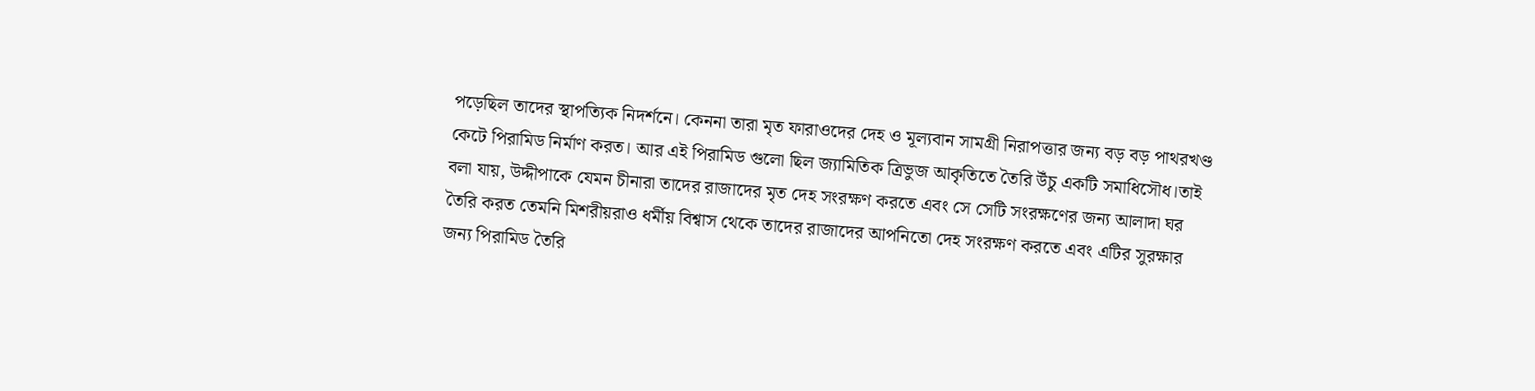পড়েছিল তাদের স্থাপত্যিক নিদর্শনে। কেননা তারা মৃত ফারাওদের দেহ ও মূল্যবান সামগ্রী নিরাপত্তার জন্য বড় বড় পাথরখণ্ড কেটে পিরামিড নির্মাণ করত। আর এই পিরামিড গুলো ছিল জ্যামিতিক ত্রিভুজ আকৃতিতে তৈরি উঁচু একটি সমাধিসৌধ।তাই বলা যায়, উদ্দীপাকে যেমন চীনারা তাদের রাজাদের মৃত দেহ সংরক্ষণ করতে এবং সে সেটি সংরক্ষণের জন্য আলাদা ঘর তৈরি করত তেমনি মিশরীয়রাও ধর্মীয় বিশ্বাস থেকে তাদের রাজাদের আপনিতো দেহ সংরক্ষণ করতে এবং এটির সুরক্ষার জন্য পিরামিড তৈরি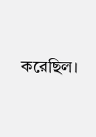করেছিল।